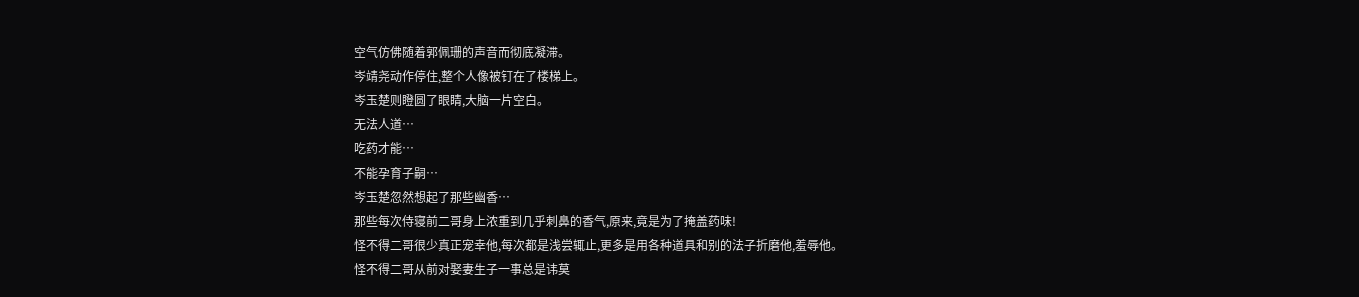空气仿佛随着郭佩珊的声音而彻底凝滞。
岑靖尧动作停住,整个人像被钉在了楼梯上。
岑玉楚则瞪圆了眼睛,大脑一片空白。
无法人道…
吃药才能…
不能孕育子嗣…
岑玉楚忽然想起了那些幽香…
那些每次侍寝前二哥身上浓重到几乎刺鼻的香气,原来,竟是为了掩盖药味!
怪不得二哥很少真正宠幸他,每次都是浅尝辄止,更多是用各种道具和别的法子折磨他,羞辱他。
怪不得二哥从前对娶妻生子一事总是讳莫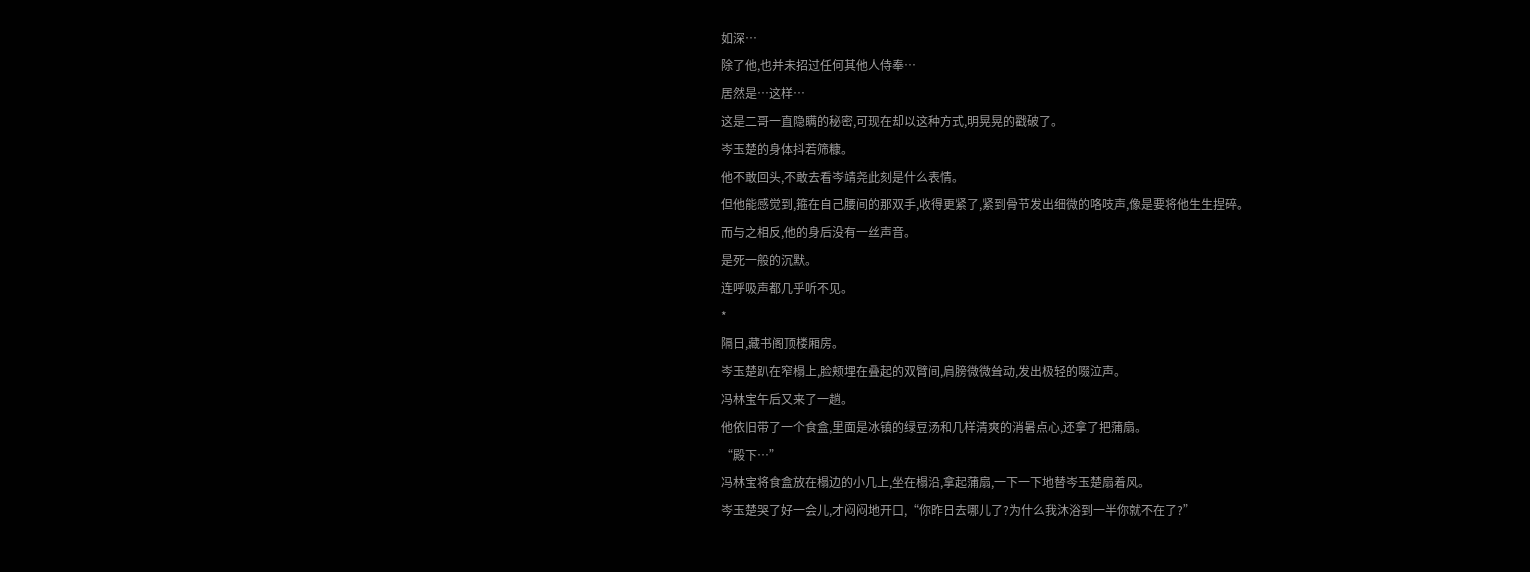如深…
除了他,也并未招过任何其他人侍奉…
居然是…这样…
这是二哥一直隐瞒的秘密,可现在却以这种方式,明晃晃的戳破了。
岑玉楚的身体抖若筛糠。
他不敢回头,不敢去看岑靖尧此刻是什么表情。
但他能感觉到,箍在自己腰间的那双手,收得更紧了,紧到骨节发出细微的咯吱声,像是要将他生生捏碎。
而与之相反,他的身后没有一丝声音。
是死一般的沉默。
连呼吸声都几乎听不见。
*
隔日,藏书阁顶楼厢房。
岑玉楚趴在窄榻上,脸颊埋在叠起的双臂间,肩膀微微耸动,发出极轻的啜泣声。
冯林宝午后又来了一趟。
他依旧带了一个食盒,里面是冰镇的绿豆汤和几样清爽的消暑点心,还拿了把蒲扇。
“殿下…”
冯林宝将食盒放在榻边的小几上,坐在榻沿,拿起蒲扇,一下一下地替岑玉楚扇着风。
岑玉楚哭了好一会儿,才闷闷地开口,“你昨日去哪儿了?为什么我沐浴到一半你就不在了?”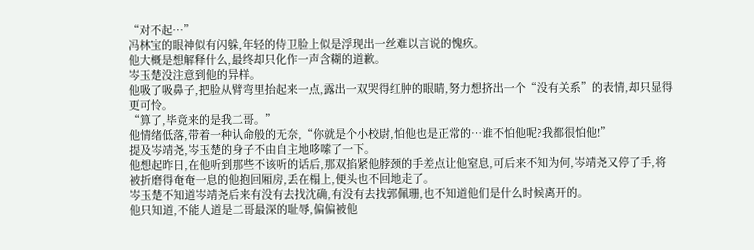“对不起…”
冯林宝的眼神似有闪躲,年轻的侍卫脸上似是浮现出一丝难以言说的愧疚。
他大概是想解释什么,最终却只化作一声含糊的道歉。
岑玉楚没注意到他的异样。
他吸了吸鼻子,把脸从臂弯里抬起来一点,露出一双哭得红肿的眼睛,努力想挤出一个“没有关系”的表情,却只显得更可怜。
“算了,毕竟来的是我二哥。”
他情绪低落,带着一种认命般的无奈,“你就是个小校尉,怕他也是正常的…谁不怕他呢?我都很怕他!”
提及岑靖尧,岑玉楚的身子不由自主地哆嗦了一下。
他想起昨日,在他听到那些不该听的话后,那双掐紧他脖颈的手差点让他窒息,可后来不知为何,岑靖尧又停了手,将被折磨得奄奄一息的他抱回厢房,丢在榻上,便头也不回地走了。
岑玉楚不知道岑靖尧后来有没有去找沈确,有没有去找郭佩珊,也不知道他们是什么时候离开的。
他只知道,不能人道是二哥最深的耻辱,偏偏被他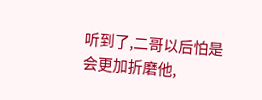听到了,二哥以后怕是会更加折磨他,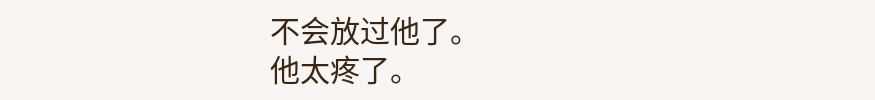不会放过他了。
他太疼了。